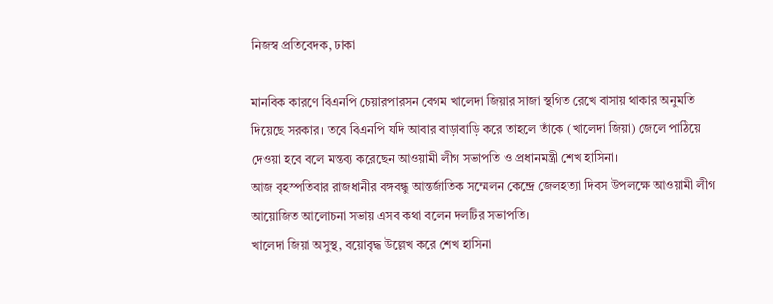নিজস্ব প্রতিবেদক, ঢাকা

মানবিক কারণে বিএনপি চেয়ারপারসন বেগম খালেদা জিয়ার সাজা স্থগিত রেখে বাসায় থাকার অনুমতি দিয়েছে সরকার। তবে বিএনপি যদি আবার বাড়াবাড়ি করে তাহলে তাঁকে (খালেদা জিয়া) জেলে পাঠিয়ে দেওয়া হবে বলে মন্তব্য করেছেন আওয়ামী লীগ সভাপতি ও প্রধানমন্ত্রী শেখ হাসিনা।
আজ বৃহস্পতিবার রাজধানীর বঙ্গবন্ধু আন্তর্জাতিক সম্মেলন কেন্দ্রে জেলহত্যা দিবস উপলক্ষে আওয়ামী লীগ আয়োজিত আলোচনা সভায় এসব কথা বলেন দলটির সভাপতি।
খালেদা জিয়া অসুস্থ, বয়োবৃদ্ধ উল্লেখ করে শেখ হাসিনা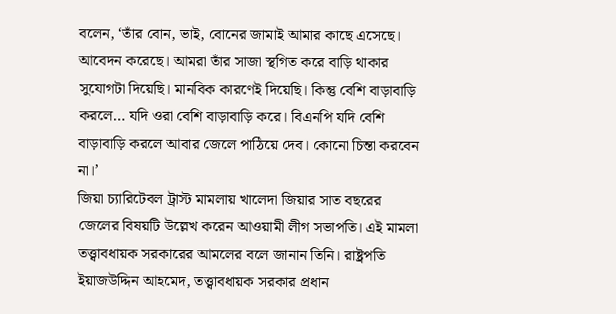বলেন, ‘তাঁর বোন, ভাই, বোনের জামাই আমার কাছে এসেছে। আবেদন করেছে। আমরা তাঁর সাজা স্থগিত করে বাড়ি থাকার সুযোগটা দিয়েছি। মানবিক কারণেই দিয়েছি। কিন্তু বেশি বাড়াবাড়ি করলে… যদি ওরা বেশি বাড়াবাড়ি করে। বিএনপি যদি বেশি বাড়াবাড়ি করলে আবার জেলে পাঠিয়ে দেব। কোনো চিন্তা করবেন না।’
জিয়া চ্যারিটেবল ট্রাস্ট মামলায় খালেদা জিয়ার সাত বছরের জেলের বিষয়টি উল্লেখ করেন আওয়ামী লীগ সভাপতি। এই মামলা তত্ত্বাবধায়ক সরকারের আমলের বলে জানান তিনি। রাষ্ট্রপতি ইয়াজউদ্দিন আহমেদ, তত্ত্বাবধায়ক সরকার প্রধান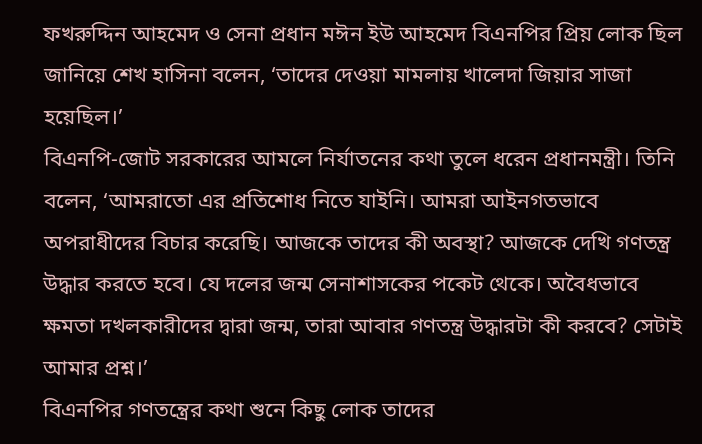ফখরুদ্দিন আহমেদ ও সেনা প্রধান মঈন ইউ আহমেদ বিএনপির প্রিয় লোক ছিল জানিয়ে শেখ হাসিনা বলেন, ‘তাদের দেওয়া মামলায় খালেদা জিয়ার সাজা হয়েছিল।’
বিএনপি-জোট সরকারের আমলে নির্যাতনের কথা তুলে ধরেন প্রধানমন্ত্রী। তিনি বলেন, ‘আমরাতো এর প্রতিশোধ নিতে যাইনি। আমরা আইনগতভাবে অপরাধীদের বিচার করেছি। আজকে তাদের কী অবস্থা? আজকে দেখি গণতন্ত্র উদ্ধার করতে হবে। যে দলের জন্ম সেনাশাসকের পকেট থেকে। অবৈধভাবে ক্ষমতা দখলকারীদের দ্বারা জন্ম, তারা আবার গণতন্ত্র উদ্ধারটা কী করবে? সেটাই আমার প্রশ্ন।’
বিএনপির গণতন্ত্রের কথা শুনে কিছু লোক তাদের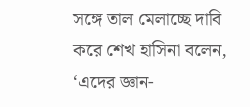সঙ্গে তাল মেলাচ্ছে দাবি করে শেখ হাসিনা বলেন, ‘এদের জ্ঞান-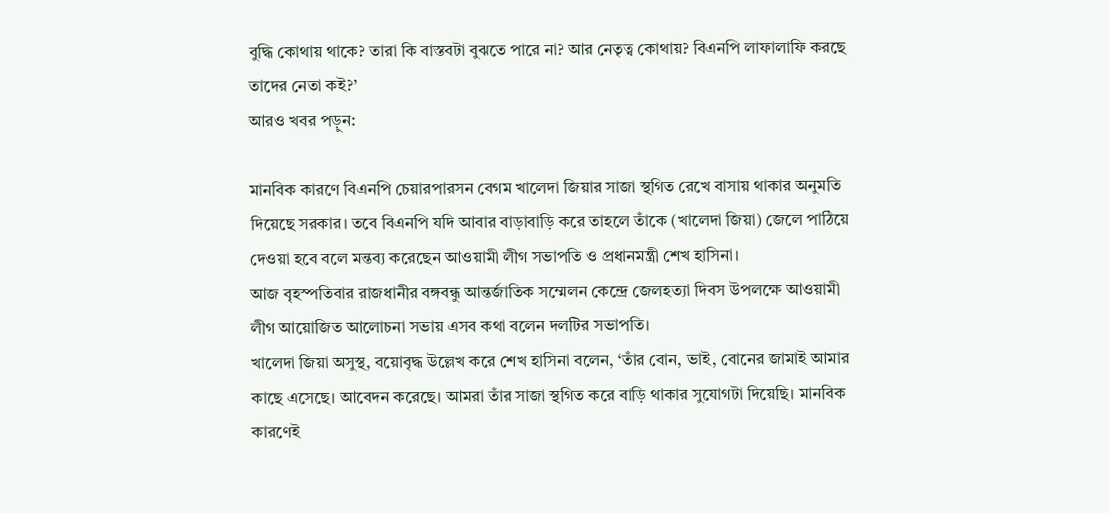বুদ্ধি কোথায় থাকে? তারা কি বাস্তবটা বুঝতে পারে না? আর নেতৃত্ব কোথায়? বিএনপি লাফালাফি করছে তাদের নেতা কই?’
আরও খবর পড়ুন:

মানবিক কারণে বিএনপি চেয়ারপারসন বেগম খালেদা জিয়ার সাজা স্থগিত রেখে বাসায় থাকার অনুমতি দিয়েছে সরকার। তবে বিএনপি যদি আবার বাড়াবাড়ি করে তাহলে তাঁকে (খালেদা জিয়া) জেলে পাঠিয়ে দেওয়া হবে বলে মন্তব্য করেছেন আওয়ামী লীগ সভাপতি ও প্রধানমন্ত্রী শেখ হাসিনা।
আজ বৃহস্পতিবার রাজধানীর বঙ্গবন্ধু আন্তর্জাতিক সম্মেলন কেন্দ্রে জেলহত্যা দিবস উপলক্ষে আওয়ামী লীগ আয়োজিত আলোচনা সভায় এসব কথা বলেন দলটির সভাপতি।
খালেদা জিয়া অসুস্থ, বয়োবৃদ্ধ উল্লেখ করে শেখ হাসিনা বলেন, ‘তাঁর বোন, ভাই, বোনের জামাই আমার কাছে এসেছে। আবেদন করেছে। আমরা তাঁর সাজা স্থগিত করে বাড়ি থাকার সুযোগটা দিয়েছি। মানবিক কারণেই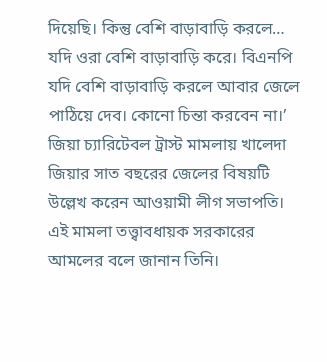দিয়েছি। কিন্তু বেশি বাড়াবাড়ি করলে… যদি ওরা বেশি বাড়াবাড়ি করে। বিএনপি যদি বেশি বাড়াবাড়ি করলে আবার জেলে পাঠিয়ে দেব। কোনো চিন্তা করবেন না।’
জিয়া চ্যারিটেবল ট্রাস্ট মামলায় খালেদা জিয়ার সাত বছরের জেলের বিষয়টি উল্লেখ করেন আওয়ামী লীগ সভাপতি। এই মামলা তত্ত্বাবধায়ক সরকারের আমলের বলে জানান তিনি।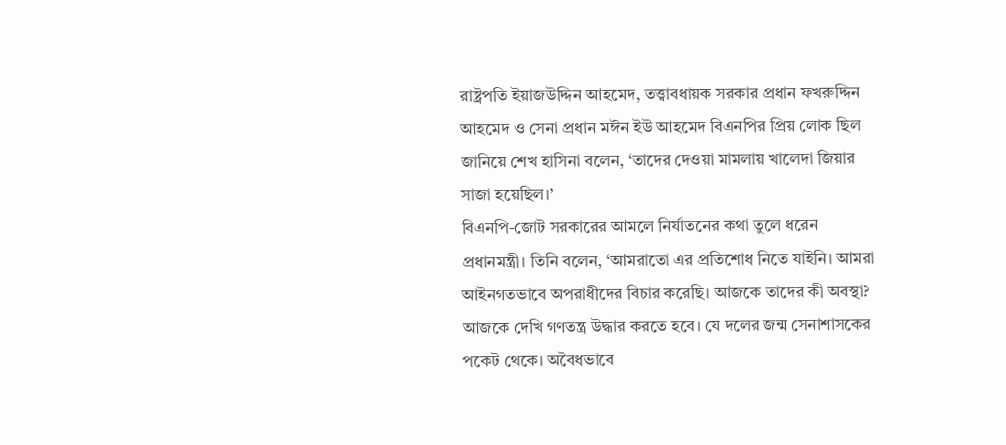রাষ্ট্রপতি ইয়াজউদ্দিন আহমেদ, তত্ত্বাবধায়ক সরকার প্রধান ফখরুদ্দিন আহমেদ ও সেনা প্রধান মঈন ইউ আহমেদ বিএনপির প্রিয় লোক ছিল জানিয়ে শেখ হাসিনা বলেন, ‘তাদের দেওয়া মামলায় খালেদা জিয়ার সাজা হয়েছিল।’
বিএনপি-জোট সরকারের আমলে নির্যাতনের কথা তুলে ধরেন প্রধানমন্ত্রী। তিনি বলেন, ‘আমরাতো এর প্রতিশোধ নিতে যাইনি। আমরা আইনগতভাবে অপরাধীদের বিচার করেছি। আজকে তাদের কী অবস্থা? আজকে দেখি গণতন্ত্র উদ্ধার করতে হবে। যে দলের জন্ম সেনাশাসকের পকেট থেকে। অবৈধভাবে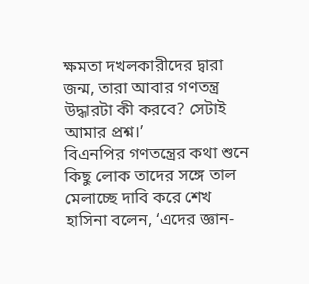ক্ষমতা দখলকারীদের দ্বারা জন্ম, তারা আবার গণতন্ত্র উদ্ধারটা কী করবে? সেটাই আমার প্রশ্ন।’
বিএনপির গণতন্ত্রের কথা শুনে কিছু লোক তাদের সঙ্গে তাল মেলাচ্ছে দাবি করে শেখ হাসিনা বলেন, ‘এদের জ্ঞান-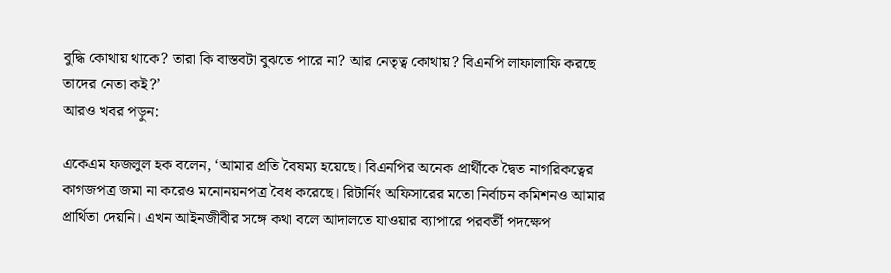বুদ্ধি কোথায় থাকে? তারা কি বাস্তবটা বুঝতে পারে না? আর নেতৃত্ব কোথায়? বিএনপি লাফালাফি করছে তাদের নেতা কই?’
আরও খবর পড়ুন:

একেএম ফজলুল হক বলেন, ‘আমার প্রতি বৈষম্য হয়েছে। বিএনপির অনেক প্রার্থীকে দ্বৈত নাগরিকত্বের কাগজপত্র জমা না করেও মনোনয়নপত্র বৈধ করেছে। রিটার্নিং অফিসারের মতো নির্বাচন কমিশনও আমার প্রার্থিতা দেয়নি। এখন আইনজীবীর সঙ্গে কথা বলে আদালতে যাওয়ার ব্যাপারে পরবর্তী পদক্ষেপ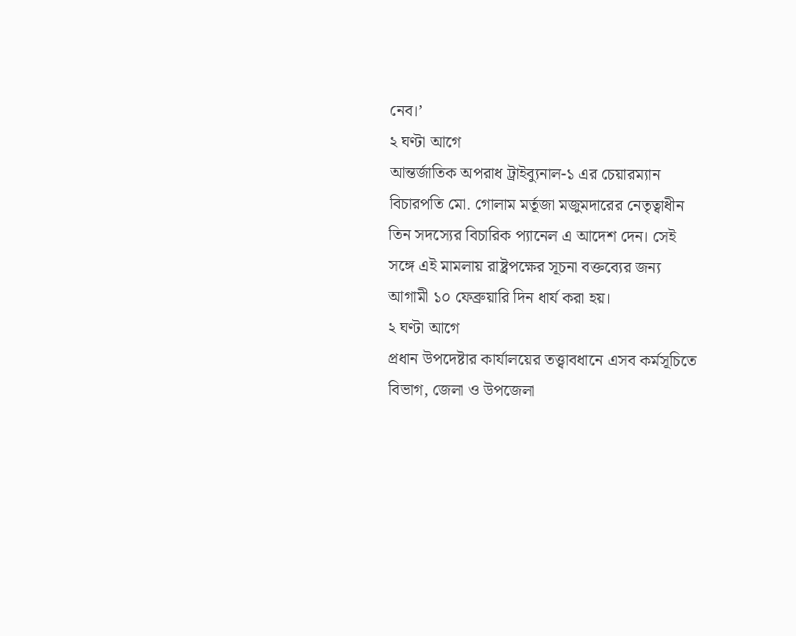নেব।’
২ ঘণ্টা আগে
আন্তর্জাতিক অপরাধ ট্রাইব্যুনাল-১ এর চেয়ারম্যান বিচারপতি মো. গোলাম মর্তূজা মজুমদারের নেতৃত্বাধীন তিন সদস্যের বিচারিক প্যানেল এ আদেশ দেন। সেই সঙ্গে এই মামলায় রাষ্ট্রপক্ষের সূচনা বক্তব্যের জন্য আগামী ১০ ফেব্রুয়ারি দিন ধার্য করা হয়।
২ ঘণ্টা আগে
প্রধান উপদেষ্টার কার্যালয়ের তত্ত্বাবধানে এসব কর্মসূচিতে বিভাগ, জেলা ও উপজেলা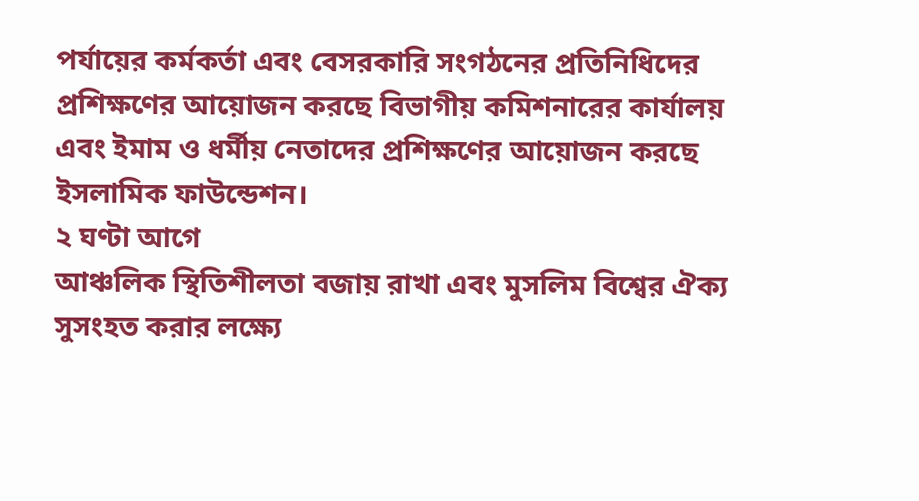পর্যায়ের কর্মকর্তা এবং বেসরকারি সংগঠনের প্রতিনিধিদের প্রশিক্ষণের আয়োজন করছে বিভাগীয় কমিশনারের কার্যালয় এবং ইমাম ও ধর্মীয় নেতাদের প্রশিক্ষণের আয়োজন করছে ইসলামিক ফাউন্ডেশন।
২ ঘণ্টা আগে
আঞ্চলিক স্থিতিশীলতা বজায় রাখা এবং মুসলিম বিশ্বের ঐক্য সুসংহত করার লক্ষ্যে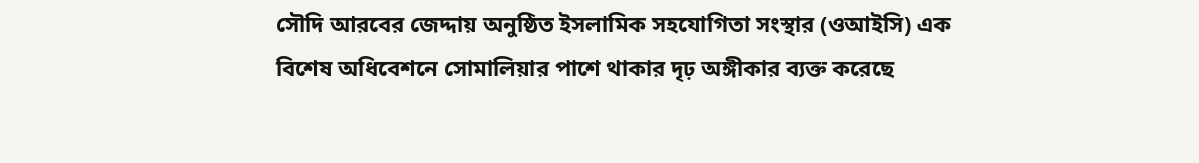সৌদি আরবের জেদ্দায় অনুষ্ঠিত ইসলামিক সহযোগিতা সংস্থার (ওআইসি) এক বিশেষ অধিবেশনে সোমালিয়ার পাশে থাকার দৃঢ় অঙ্গীকার ব্যক্ত করেছে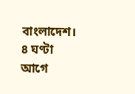বাংলাদেশ।
৪ ঘণ্টা আগে